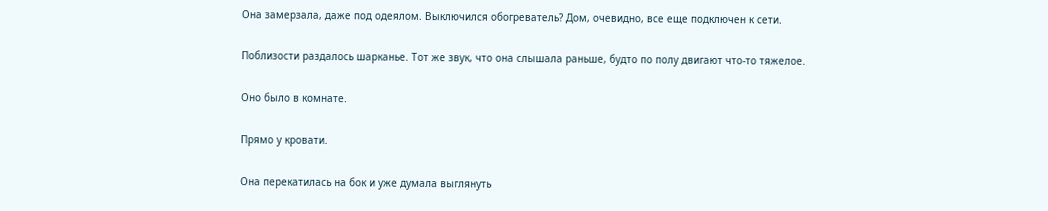Она замерзала, даже под одеялом. Выключился обогреватель? Дом, очевидно, все еще подключен к сети.

Поблизости раздалось шарканье. Тот же звук, что она слышала раньше, будто по полу двигают что-то тяжелое.

Оно было в комнате.

Прямо у кровати.

Она перекатилась на бок и уже думала выглянуть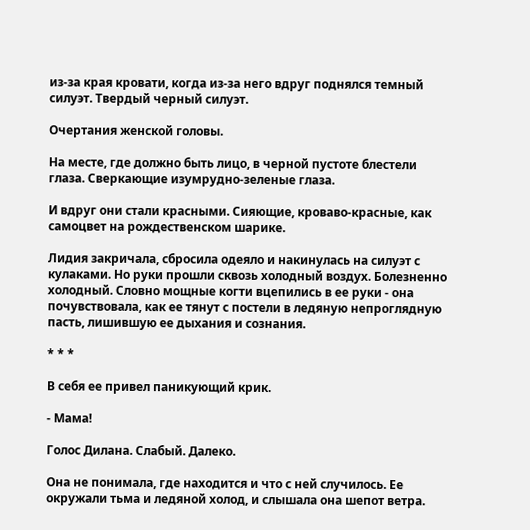из-за края кровати, когда из-за него вдруг поднялся темный силуэт. Твердый черный силуэт.

Очертания женской головы.

На месте, где должно быть лицо, в черной пустоте блестели глаза. Сверкающие изумрудно-зеленые глаза.

И вдруг они стали красными. Сияющие, кроваво-красные, как самоцвет на рождественском шарике.

Лидия закричала, сбросила одеяло и накинулась на силуэт с кулаками. Но руки прошли сквозь холодный воздух. Болезненно холодный. Словно мощные когти вцепились в ее руки - она почувствовала, как ее тянут с постели в ледяную непроглядную пасть, лишившую ее дыхания и сознания.

* * *

В себя ее привел паникующий крик.

- Мама!

Голос Дилана. Слабый. Далеко.

Она не понимала, где находится и что с ней случилось. Ее окружали тьма и ледяной холод, и слышала она шепот ветра.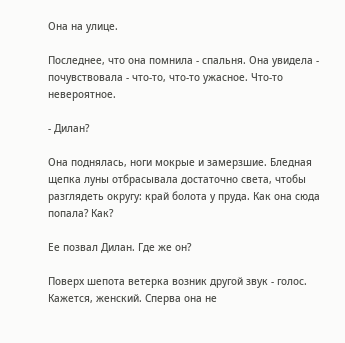Она на улице.

Последнее, что она помнила - спальня. Она увидела - почувствовала - что-то, что-то ужасное. Что-то невероятное.

- Дилан?

Она поднялась, ноги мокрые и замерзшие. Бледная щепка луны отбрасывала достаточно света, чтобы разглядеть округу: край болота у пруда. Как она сюда попала? Как?

Ее позвал Дилан. Где же он?

Поверх шепота ветерка возник другой звук - голос. Кажется, женский. Сперва она не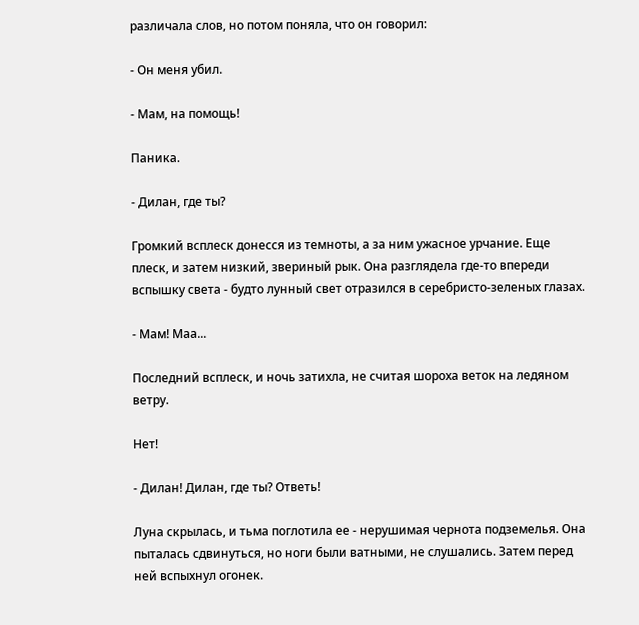различала слов, но потом поняла, что он говорил:

- Он меня убил.

- Мам, на помощь!

Паника.

- Дилан, где ты?

Громкий всплеск донесся из темноты, а за ним ужасное урчание. Еще плеск, и затем низкий, звериный рык. Она разглядела где-то впереди вспышку света - будто лунный свет отразился в серебристо-зеленых глазах.

- Мам! Маа...

Последний всплеск, и ночь затихла, не считая шороха веток на ледяном ветру.

Нет!

- Дилан! Дилан, где ты? Ответь!

Луна скрылась, и тьма поглотила ее - нерушимая чернота подземелья. Она пыталась сдвинуться, но ноги были ватными, не слушались. Затем перед ней вспыхнул огонек.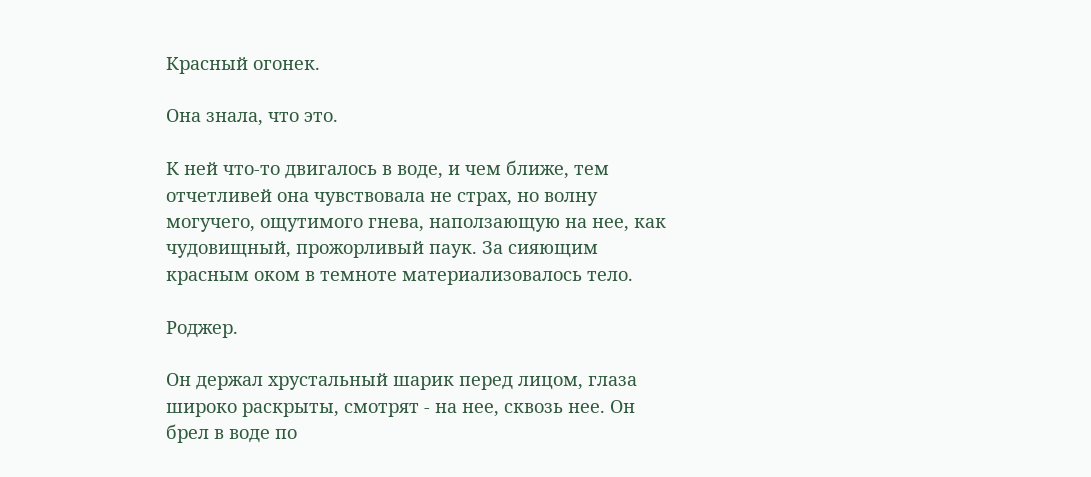Красный огонек.

Она знала, что это.

К ней что-то двигалось в воде, и чем ближе, тем отчетливей она чувствовала не страх, но волну могучего, ощутимого гнева, наползающую на нее, как чудовищный, прожорливый паук. За сияющим красным оком в темноте материализовалось тело.

Роджер.

Он держал хрустальный шарик перед лицом, глаза широко раскрыты, смотрят - на нее, сквозь нее. Он брел в воде по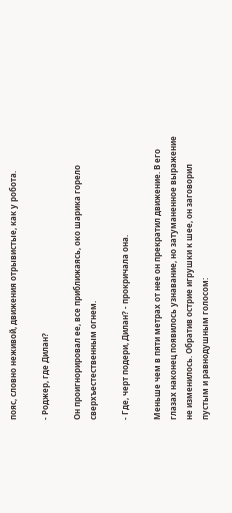пояс, словно неживой, движения отрывистые, как у робота.

- Роджер, где Дилан?

Он проигнорировал ее, все приближаясь, око шарика горело сверхъестественным огнем.

- Где, черт подери, Дилан? - прокричала она.

Меньше чем в пяти метрах от нее он прекратил движение. В его глазах наконец появилось узнавание, но затуманенное выражение не изменилось. Обратив острие игрушки к шее, он заговорил пустым и равнодушным голосом: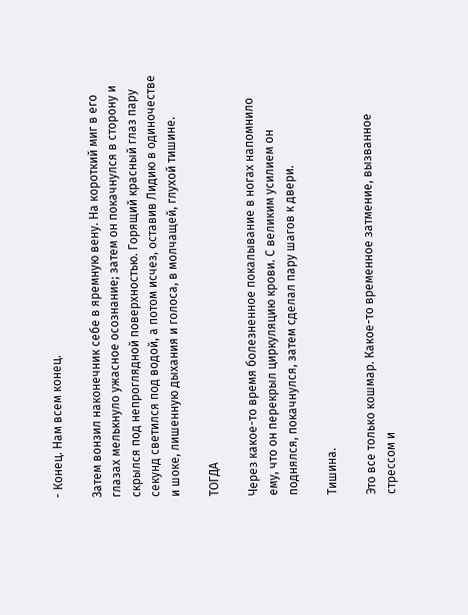- Конец. Нам всем конец.

Затем вонзил наконечник себе в яремную вену. На короткий миг в его глазах мелькнуло ужасное осознание; затем он покачнулся в сторону и скрылся под непроглядной поверхностью. Горящий красный глаз пару секунд светился под водой, а потом исчез, оставив Лидию в одиночестве и шоке, лишенную дыхания и голоса, в молчащей, глухой тишине.

ТОГДА

Через какое-то время болезненное покалывание в ногах напомнило ему, что он перекрыл циркуляцию крови. С великим усилием он поднялся, покачнулся, затем сделал пару шагов к двери.

Тишина.

Это все только кошмар. Какое-то временное затмение, вызванное стрессом и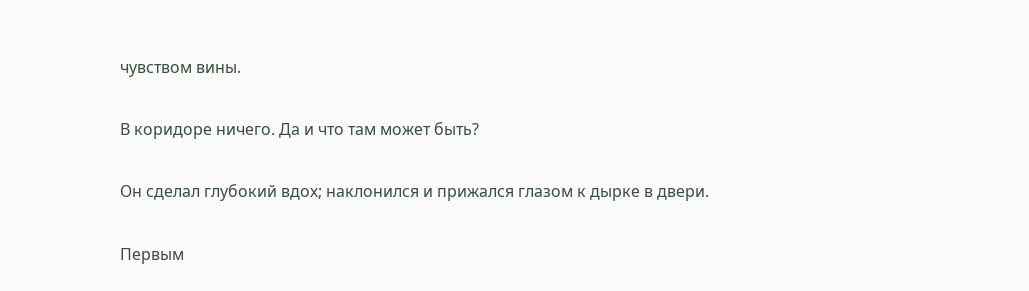чувством вины.

В коридоре ничего. Да и что там может быть?

Он сделал глубокий вдох; наклонился и прижался глазом к дырке в двери.

Первым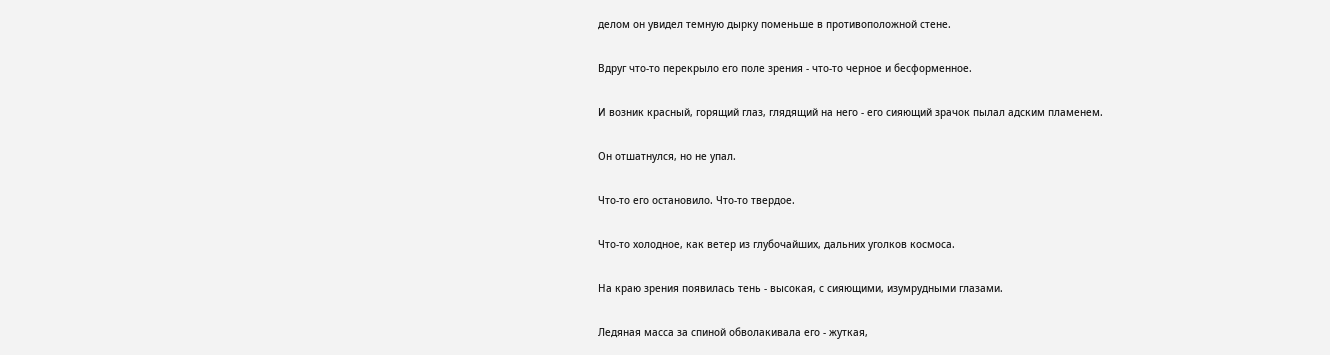делом он увидел темную дырку поменьше в противоположной стене.

Вдруг что-то перекрыло его поле зрения - что-то черное и бесформенное.

И возник красный, горящий глаз, глядящий на него - его сияющий зрачок пылал адским пламенем.

Он отшатнулся, но не упал.

Что-то его остановило. Что-то твердое.

Что-то холодное, как ветер из глубочайших, дальних уголков космоса.

На краю зрения появилась тень - высокая, с сияющими, изумрудными глазами.

Ледяная масса за спиной обволакивала его - жуткая,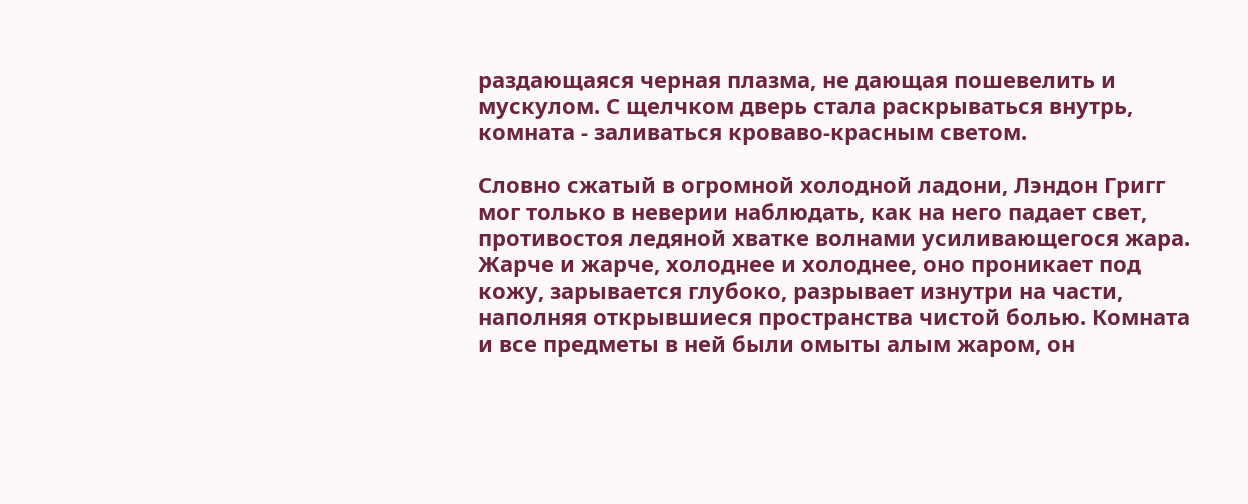раздающаяся черная плазма, не дающая пошевелить и мускулом. С щелчком дверь стала раскрываться внутрь, комната - заливаться кроваво-красным светом.

Словно сжатый в огромной холодной ладони, Лэндон Григг мог только в неверии наблюдать, как на него падает свет, противостоя ледяной хватке волнами усиливающегося жара. Жарче и жарче, холоднее и холоднее, оно проникает под кожу, зарывается глубоко, разрывает изнутри на части, наполняя открывшиеся пространства чистой болью. Комната и все предметы в ней были омыты алым жаром, он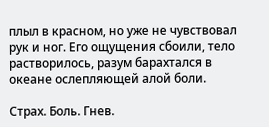плыл в красном, но уже не чувствовал рук и ног. Его ощущения сбоили, тело растворилось, разум барахтался в океане ослепляющей алой боли.

Страх. Боль. Гнев.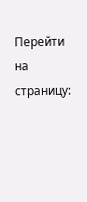Перейти на страницу: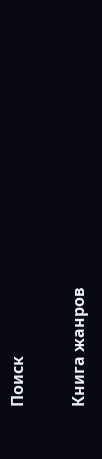Поиск

Книга жанров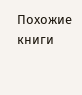Похожие книги